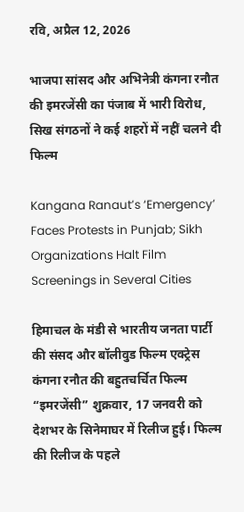रवि, अप्रैल 12, 2026

भाजपा सांसद और अभिनेत्री कंगना रनौत की इमरजेंसी का पंजाब में भारी विरोध, सिख संगठनों ने कई शहरों में नहीं चलने दी फिल्म

Kangana Ranaut’s ‘Emergency’ Faces Protests in Punjab; Sikh Organizations Halt Film Screenings in Several Cities

हिमाचल के मंडी से भारतीय जनता पार्टी की संसद और बॉलीवुड फिल्म एक्ट्रेस कंगना रनौत की बहुतचर्चित फिल्म “इमरजेंसी” शुक्रवार, 17 जनवरी को देशभर के सिनेमाघर में रिलीज हुई। फिल्म की रिलीज के पहले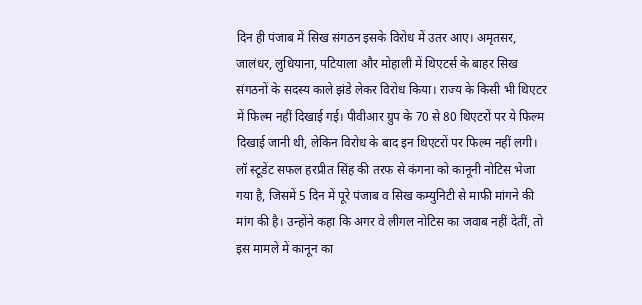दिन ही पंजाब में सिख संगठन इसके विरोध में उतर आए। अमृतसर, जालंधर, लुधियाना, पटियाला और मोहाली में थिएटर्स के बाहर सिख संगठनों के सदस्य काले झंडे लेकर विरोध किया। राज्य के किसी भी थिएटर में फिल्म नहीं दिखाई गई। पीवीआर ग्रुप के 70 से 80 थिएटरों पर ये फिल्म दिखाई जानी थी, लेकिन विरोध के बाद इन थिएटरों पर फिल्म नहीं लगी। लॉ स्टूडेंट सफल हरप्रीत सिंह की तरफ से कंगना को कानूनी नोटिस भेजा गया है, जिसमें 5 दिन में पूरे पंजाब व सिख कम्युनिटी से माफी मांगने की मांग की है। उन्होंने कहा कि अगर वे लीगल नोटिस का जवाब नहीं देतीं, तो इस मामले में कानून का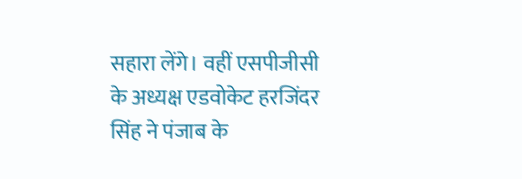सहारा लेंगे। वहीं एसपीजीसी के अध्यक्ष एडवोकेट हरजिंदर सिंह ने पंजाब के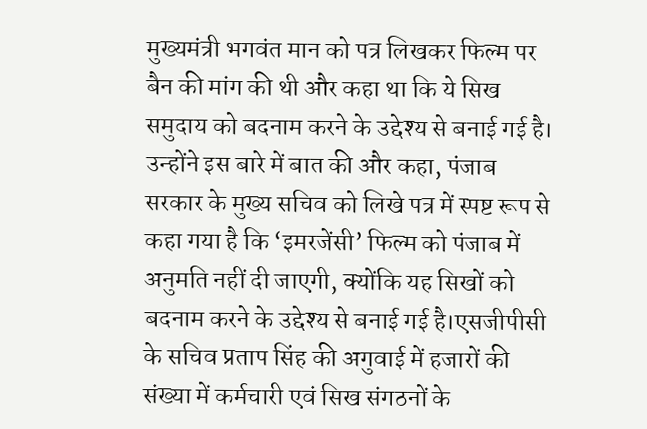मुख्यमंत्री भगवंत मान को पत्र लिखकर फिल्म पर बैन की मांग की थी और कहा था कि ये सिख समुदाय को बदनाम करने के उद्देश्य से बनाई गई है। उन्होंने इस बारे में बात की और कहा, पंजाब सरकार के मुख्य सचिव को लिखे पत्र में स्पष्ट रूप से कहा गया है कि ‘इमरजेंसी’ फिल्म को पंजाब में अनुमति नहीं दी जाएगी, क्योंकि यह सिखों को बदनाम करने के उद्देश्य से बनाई गई है।एसजीपीसी के सचिव प्रताप सिंह की अगुवाई में हजारों की संख्या में कर्मचारी एवं सिख संगठनों के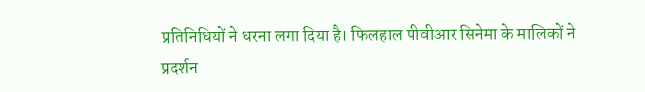प्रतिनिधियों ने धरना लगा दिया है। फिलहाल पीवीआर सिनेमा के मालिकों ने प्रदर्शन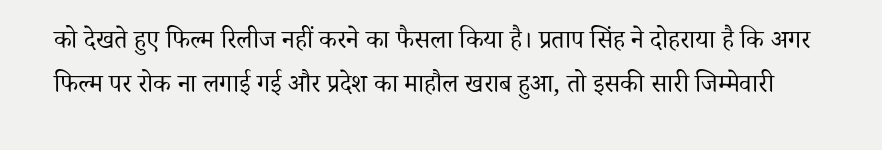को देखते हुए फिल्म रिलीज नहीं करने का फैसला किया है। प्रताप सिंह ने दोहराया है कि अगर फिल्म पर रोक ना लगाई गई और प्रदेश का माहौल खराब हुआ, तो इसकी सारी जिम्मेवारी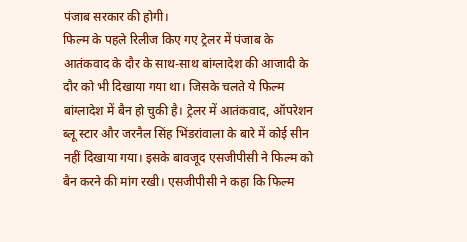पंजाब सरकार की होगी।
फिल्म के पहले रिलीज किए गए ट्रेलर में पंजाब के आतंकवाद के दौर के साथ-साथ बांग्लादेश की आजादी के दौर को भी दिखाया गया था। जिसके चलते ये फिल्म बांग्लादेश में बैन हो चुकी है। ट्रेलर में आतंकवाद, ऑपरेशन ब्लू स्टार और जरनैल सिंह भिंडरांवाला के बारे में कोई सीन नहीं दिखाया गया। इसके बावजूद एसजीपीसी ने फिल्म को बैन करने की मांग रखी। एसजीपीसी ने कहा कि फिल्म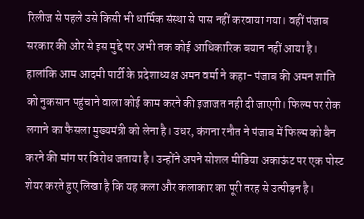रिलीज से पहले उसे किसी भी धार्मिक संस्था से पास नहीं करवाया गया। वहीं पंजाब सरकार की ओर से इस मुद्दे पर अभी तक कोई आधिकारिक बयान नहीं आया है। हालांकि आम आदमी पार्टी के प्रदेशाध्यक्ष अमन वर्मा ने कहा- पंजाब की अमन शांति को नुकसान पहुंचाने वाला कोई काम करने की इजाजत नही दी जाएगी। फिल्म पर रोक लगाने का फैसला मुख्यमंत्री को लेना है। उधर, कंगना रनौत ने पंजाब में फिल्म को बैन करने की मांग पर विरोध जताया है। उन्होंने अपने सोशल मीडिया अकाऊंट पर एक पोस्ट शेयर करते हुए लिखा है कि यह कला और कलाकार का पूरी तरह से उत्पीड़न है।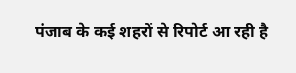पंजाब के कई शहरों से रिपोर्ट आ रही है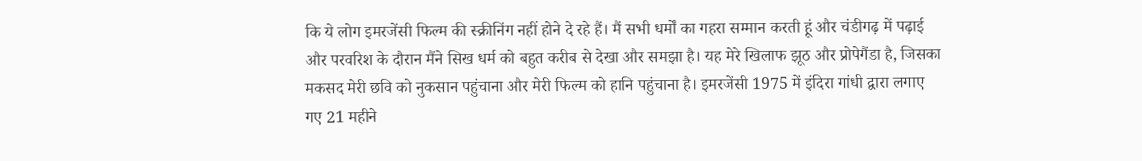कि ये लोग इमरजेंसी फिल्म की स्क्रीनिंग नहीं होने दे रहे हैं। मैं सभी धर्मों का गहरा सम्मान करती हूं और चंडीगढ़ में पढ़ाई और परवरिश के दौरान मैंने सिख धर्म को बहुत करीब से देखा और समझा है। यह मेरे खिलाफ झूठ और प्रोपेगैंडा है, जिसका मकसद मेरी छवि को नुकसान पहुंचाना और मेरी फिल्म को हानि पहुंचाना है। इमरजेंसी 1975 में इंदिरा गांधी द्वारा लगाए गए 21 महीने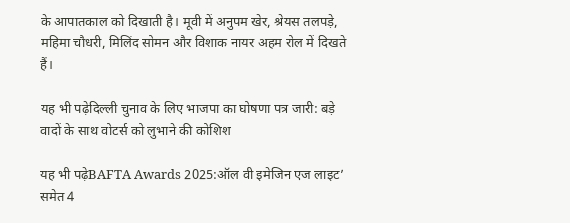के आपातकाल को दिखाती है। मूवी में अनुपम खेर, श्रेयस तलपड़े, महिमा चौधरी, मिलिंद सोमन और विशाक नायर अहम रोल में दिखते हैं।

यह भी पढ़ेदिल्ली चुनाव के लिए भाजपा का घोषणा पत्र जारी: बड़े वादों के साथ वोटर्स को लुभाने की कोशिश

यह भी पढ़ेBAFTA Awards 2025:ऑल वी इमेजिन एज लाइट’ समेत 4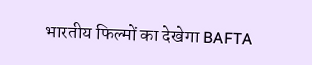भारतीय फिल्मों का देखेगा BAFTA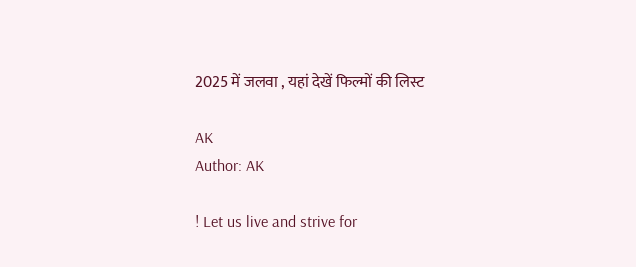2025 में जलवा , यहां देखें फिल्मों की लिस्ट

AK
Author: AK

! Let us live and strive for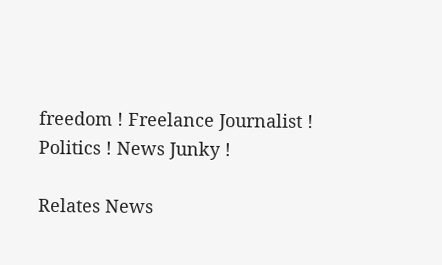freedom ! Freelance Journalist ! Politics ! News Junky !

Relates News